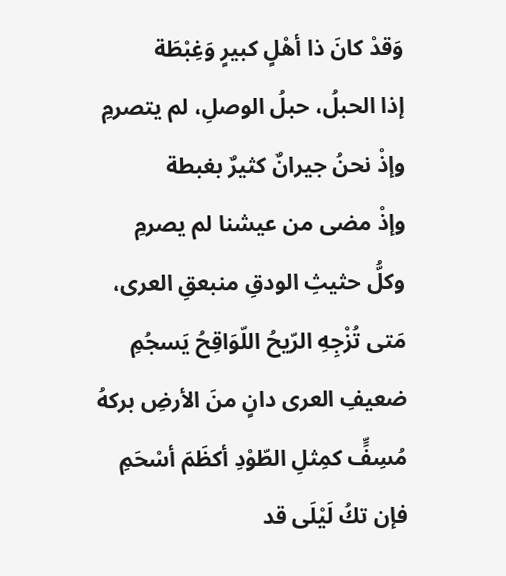وَقدْ كانَ ذا أهْلٍ كبيرٍ وَغِبْطَة
إذا الحبلُ، حبلُ الوصلِ، لم يتصرمِ
وإذْ نحنُ جيرانٌ كثيرٌ بغبطة
وإذْ مضى من عيشنا لم يصرمِ
وكلُّ حثيثِ الودقِ منبعقِ العرى،
مَتى تُزْجِهِ الرّيحُ اللّوَاقِحُ يَسجُمِ
ضعيفِ العرى دانٍ منَ الأرضِ بركهُ
مُسِفٍّ كمِثلِ الطّوْدِ أكظَمَ أسْحَمِ
فإن تكُ لَيْلَى قد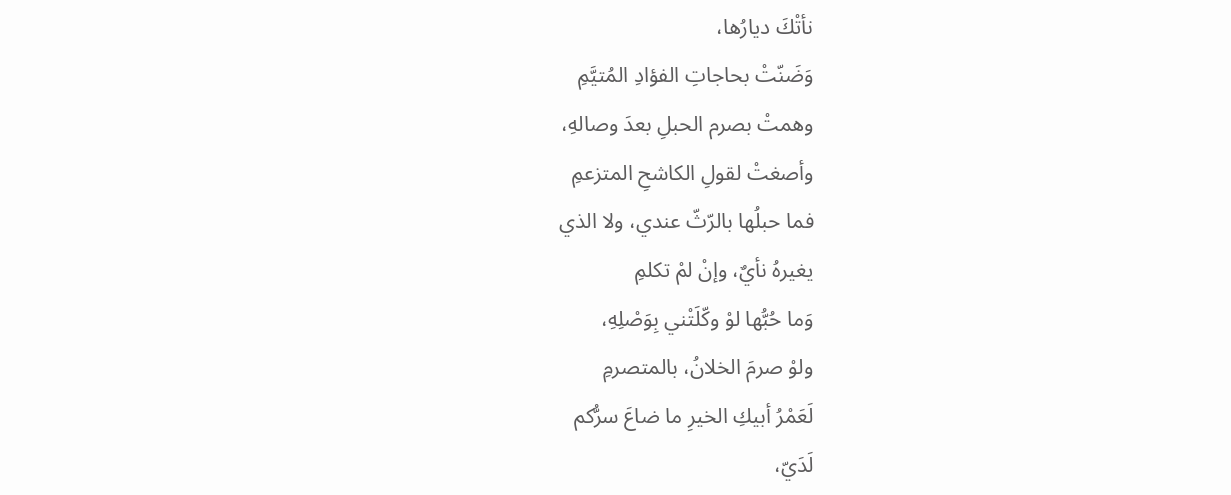نأتْكَ ديارُها،
وَضَنّتْ بحاجاتِ الفؤادِ المُتيَّمِ
وهمتْ بصرم الحبلِ بعدَ وصالهِ،
وأصغتْ لقولِ الكاشحِ المتزعمِ
فما حبلُها بالرّثّ عندي، ولا الذي
يغيرهُ نأيٌ، وإنْ لمْ تكلمِ
وَما حُبُّها لوْ وكّلَتْني بِوَصْلِهِ،
ولوْ صرمَ الخلانُ، بالمتصرمِ
لَعَمْرُ أبيكِ الخيرِ ما ضاعَ سرُّكم
لَدَيّ،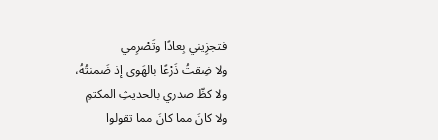فتجزِيني بِعادًا وتَصْرِمي
ولا ضِقتُ ذَرْعًا بالهَوى إذ ضَمنتُهُ،
ولا كظّ صدري بالحديثِ المكتمِ
ولا كانَ مما كانَ مما تقولوا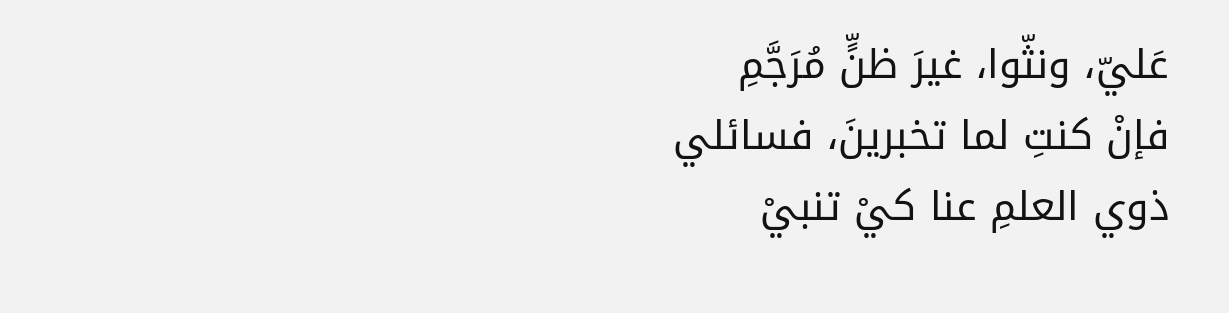عَليّ، ونثّوا، غيرَ ظنٍّ مُرَجَّمِ
فإنْ كنتِ لما تخبرينَ، فسائلي
ذوي العلمِ عنا كيْ تنبيْ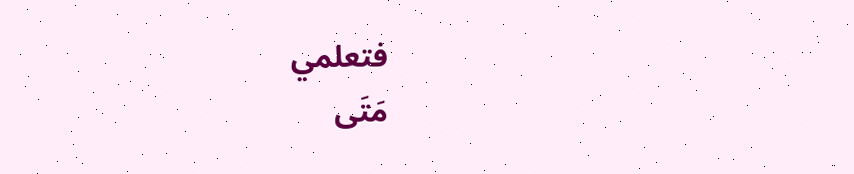فتعلمي
مَتَى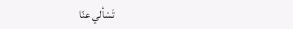تَسْألي عنّا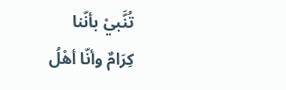تُنَّبيْ بأنّنا
كِرَامٌ وأنّا أهْلُ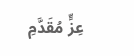عِزٍّ مُقَدَّمِ